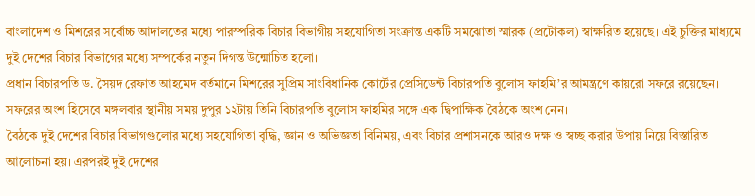বাংলাদেশ ও মিশরের সর্বোচ্চ আদালতের মধ্যে পারস্পরিক বিচার বিভাগীয় সহযোগিতা সংক্রান্ত একটি সমঝোতা স্মারক (প্রটোকল) স্বাক্ষরিত হয়েছে। এই চুক্তির মাধ্যমে দুই দেশের বিচার বিভাগের মধ্যে সম্পর্কের নতুন দিগন্ত উন্মোচিত হলো।
প্রধান বিচারপতি ড. সৈয়দ রেফাত আহমেদ বর্তমানে মিশরের সুপ্রিম সাংবিধানিক কোর্টের প্রেসিডেন্ট বিচারপতি বুলোস ফাহমি’র আমন্ত্রণে কায়রো সফরে রয়েছেন। সফরের অংশ হিসেবে মঙ্গলবার স্থানীয় সময় দুপুর ১২টায় তিনি বিচারপতি বুলোস ফাহমির সঙ্গে এক দ্বিপাক্ষিক বৈঠকে অংশ নেন।
বৈঠকে দুই দেশের বিচার বিভাগগুলোর মধ্যে সহযোগিতা বৃদ্ধি, জ্ঞান ও অভিজ্ঞতা বিনিময়, এবং বিচার প্রশাসনকে আরও দক্ষ ও স্বচ্ছ করার উপায় নিয়ে বিস্তারিত আলোচনা হয়। এরপরই দুই দেশের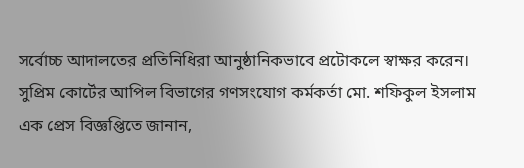সর্বোচ্চ আদালতের প্রতিনিধিরা আনুষ্ঠানিকভাবে প্রটোকলে স্বাক্ষর করেন।
সুপ্রিম কোর্টের আপিল বিভাগের গণসংযোগ কর্মকর্তা মো. শফিকুল ইসলাম এক প্রেস বিজ্ঞপ্তিতে জানান,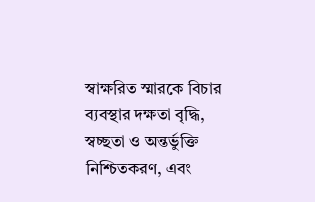স্বাক্ষরিত স্মারকে বিচার ব্যবস্থার দক্ষতা বৃদ্ধি, স্বচ্ছতা ও অন্তর্ভুক্তি নিশ্চিতকরণ, এবং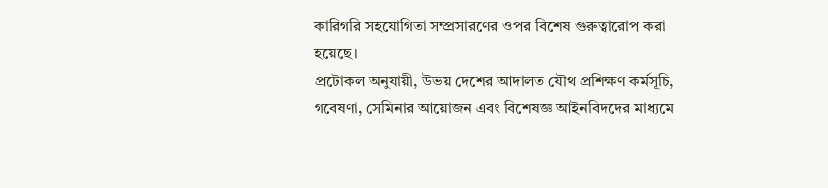কারিগরি সহযোগিতা সম্প্রসারণের ওপর বিশেষ গুরুত্বারোপ করা হয়েছে।
প্রটোকল অনুযায়ী, উভয় দেশের আদালত যৌথ প্রশিক্ষণ কর্মসূচি, গবেষণা, সেমিনার আয়োজন এবং বিশেষজ্ঞ আইনবিদদের মাধ্যমে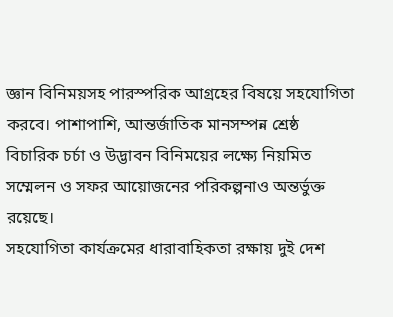জ্ঞান বিনিময়সহ পারস্পরিক আগ্রহের বিষয়ে সহযোগিতা করবে। পাশাপাশি, আন্তর্জাতিক মানসম্পন্ন শ্রেষ্ঠ বিচারিক চর্চা ও উদ্ভাবন বিনিময়ের লক্ষ্যে নিয়মিত সম্মেলন ও সফর আয়োজনের পরিকল্পনাও অন্তর্ভুক্ত রয়েছে।
সহযোগিতা কার্যক্রমের ধারাবাহিকতা রক্ষায় দুই দেশ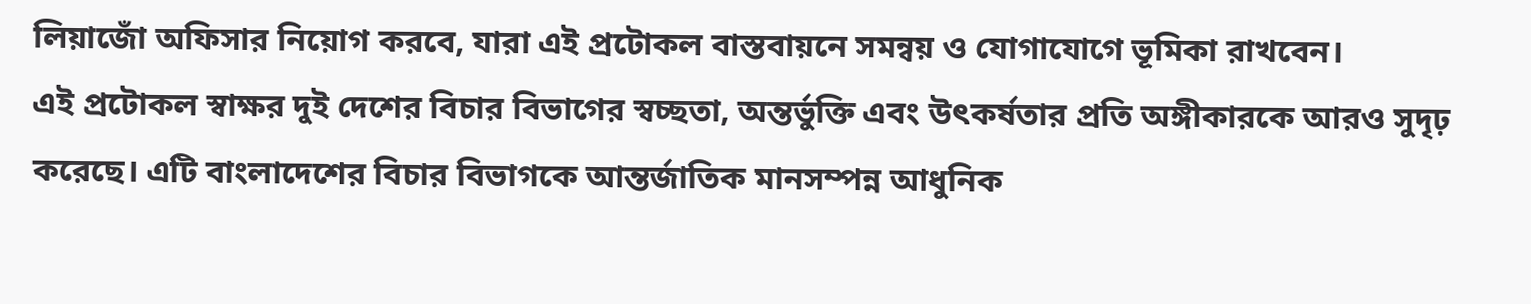লিয়াজোঁ অফিসার নিয়োগ করবে, যারা এই প্রটোকল বাস্তবায়নে সমন্বয় ও যোগাযোগে ভূমিকা রাখবেন।
এই প্রটোকল স্বাক্ষর দুই দেশের বিচার বিভাগের স্বচ্ছতা, অন্তর্ভুক্তি এবং উৎকর্ষতার প্রতি অঙ্গীকারকে আরও সুদৃঢ় করেছে। এটি বাংলাদেশের বিচার বিভাগকে আন্তর্জাতিক মানসম্পন্ন আধুনিক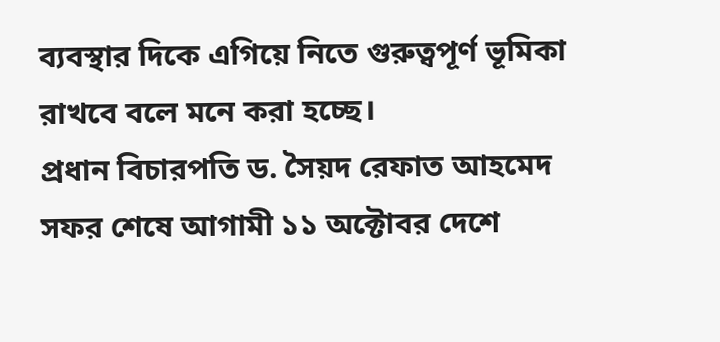ব্যবস্থার দিকে এগিয়ে নিতে গুরুত্বপূর্ণ ভূমিকা রাখবে বলে মনে করা হচ্ছে।
প্রধান বিচারপতি ড. সৈয়দ রেফাত আহমেদ সফর শেষে আগামী ১১ অক্টোবর দেশে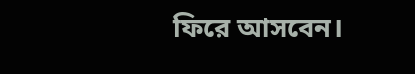ফিরে আসবেন।